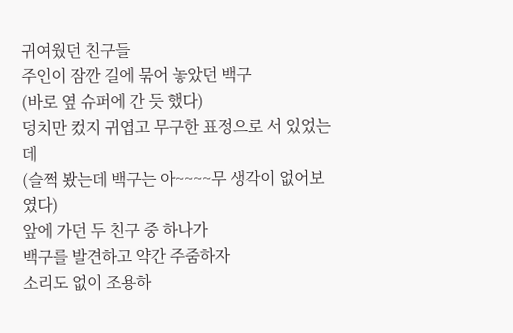귀여웠던 친구들
주인이 잠깐 길에 묶어 놓았던 백구
(바로 옆 슈퍼에 간 듯 했다)
덩치만 컸지 귀엽고 무구한 표정으로 서 있었는데
(슬쩍 봤는데 백구는 아~~~~무 생각이 없어보였다)
앞에 가던 두 친구 중 하나가
백구를 발견하고 약간 주줌하자
소리도 없이 조용하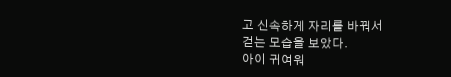고 신속하게 자리를 바꿔서
걷는 모습을 보았다.
아이 귀여워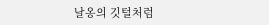날옹의 깃털처럼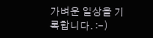가벼운 일상을 기록합니다. :-)